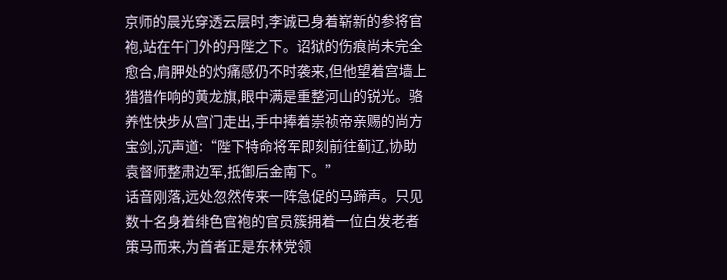京师的晨光穿透云层时,李诚已身着崭新的参将官袍,站在午门外的丹陛之下。诏狱的伤痕尚未完全愈合,肩胛处的灼痛感仍不时袭来,但他望着宫墙上猎猎作响的黄龙旗,眼中满是重整河山的锐光。骆养性快步从宫门走出,手中捧着崇祯帝亲赐的尚方宝剑,沉声道:“陛下特命将军即刻前往蓟辽,协助袁督师整肃边军,抵御后金南下。”
话音刚落,远处忽然传来一阵急促的马蹄声。只见数十名身着绯色官袍的官员簇拥着一位白发老者策马而来,为首者正是东林党领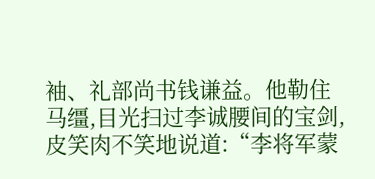袖、礼部尚书钱谦益。他勒住马缰,目光扫过李诚腰间的宝剑,皮笑肉不笑地说道:“李将军蒙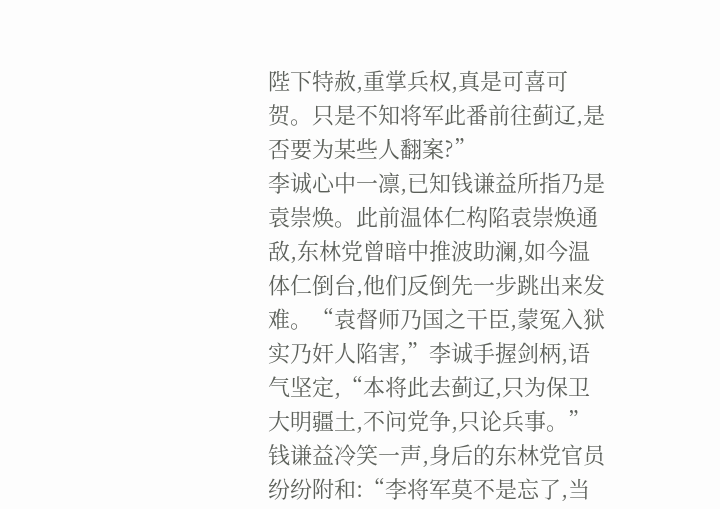陛下特赦,重掌兵权,真是可喜可贺。只是不知将军此番前往蓟辽,是否要为某些人翻案?”
李诚心中一凛,已知钱谦益所指乃是袁崇焕。此前温体仁构陷袁崇焕通敌,东林党曾暗中推波助澜,如今温体仁倒台,他们反倒先一步跳出来发难。“袁督师乃国之干臣,蒙冤入狱实乃奸人陷害,”李诚手握剑柄,语气坚定,“本将此去蓟辽,只为保卫大明疆土,不问党争,只论兵事。”
钱谦益冷笑一声,身后的东林党官员纷纷附和:“李将军莫不是忘了,当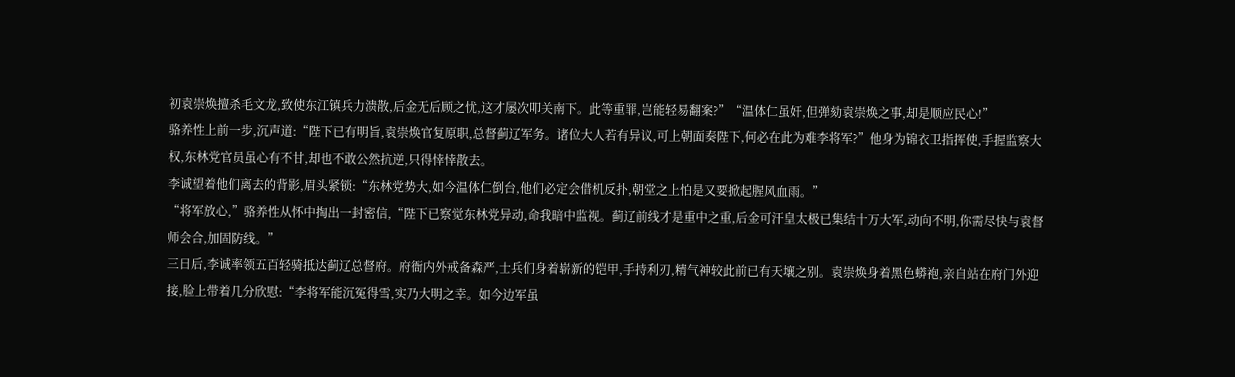初袁崇焕擅杀毛文龙,致使东江镇兵力溃散,后金无后顾之忧,这才屡次叩关南下。此等重罪,岂能轻易翻案?”“温体仁虽奸,但弹劾袁崇焕之事,却是顺应民心!”
骆养性上前一步,沉声道:“陛下已有明旨,袁崇焕官复原职,总督蓟辽军务。诸位大人若有异议,可上朝面奏陛下,何必在此为难李将军?”他身为锦衣卫指挥使,手握监察大权,东林党官员虽心有不甘,却也不敢公然抗逆,只得悻悻散去。
李诚望着他们离去的背影,眉头紧锁:“东林党势大,如今温体仁倒台,他们必定会借机反扑,朝堂之上怕是又要掀起腥风血雨。”
“将军放心,”骆养性从怀中掏出一封密信,“陛下已察觉东林党异动,命我暗中监视。蓟辽前线才是重中之重,后金可汗皇太极已集结十万大军,动向不明,你需尽快与袁督师会合,加固防线。”
三日后,李诚率领五百轻骑抵达蓟辽总督府。府衙内外戒备森严,士兵们身着崭新的铠甲,手持利刃,精气神较此前已有天壤之别。袁崇焕身着黑色蟒袍,亲自站在府门外迎接,脸上带着几分欣慰:“李将军能沉冤得雪,实乃大明之幸。如今边军虽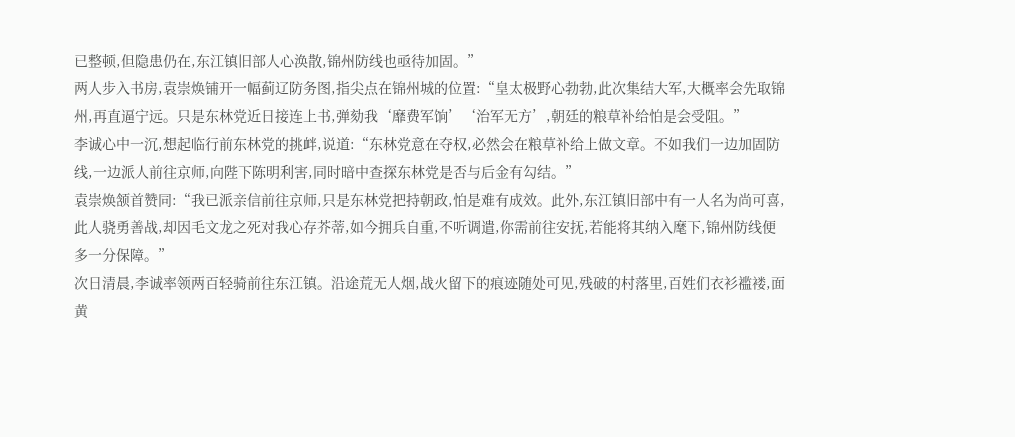已整顿,但隐患仍在,东江镇旧部人心涣散,锦州防线也亟待加固。”
两人步入书房,袁崇焕铺开一幅蓟辽防务图,指尖点在锦州城的位置:“皇太极野心勃勃,此次集结大军,大概率会先取锦州,再直逼宁远。只是东林党近日接连上书,弹劾我‘靡费军饷’‘治军无方’,朝廷的粮草补给怕是会受阻。”
李诚心中一沉,想起临行前东林党的挑衅,说道:“东林党意在夺权,必然会在粮草补给上做文章。不如我们一边加固防线,一边派人前往京师,向陛下陈明利害,同时暗中查探东林党是否与后金有勾结。”
袁崇焕颔首赞同:“我已派亲信前往京师,只是东林党把持朝政,怕是难有成效。此外,东江镇旧部中有一人名为尚可喜,此人骁勇善战,却因毛文龙之死对我心存芥蒂,如今拥兵自重,不听调遣,你需前往安抚,若能将其纳入麾下,锦州防线便多一分保障。”
次日清晨,李诚率领两百轻骑前往东江镇。沿途荒无人烟,战火留下的痕迹随处可见,残破的村落里,百姓们衣衫褴褛,面黄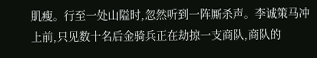肌瘦。行至一处山隘时,忽然听到一阵厮杀声。李诚策马冲上前,只见数十名后金骑兵正在劫掠一支商队,商队的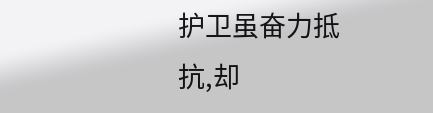护卫虽奋力抵抗,却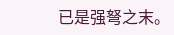已是强弩之末。